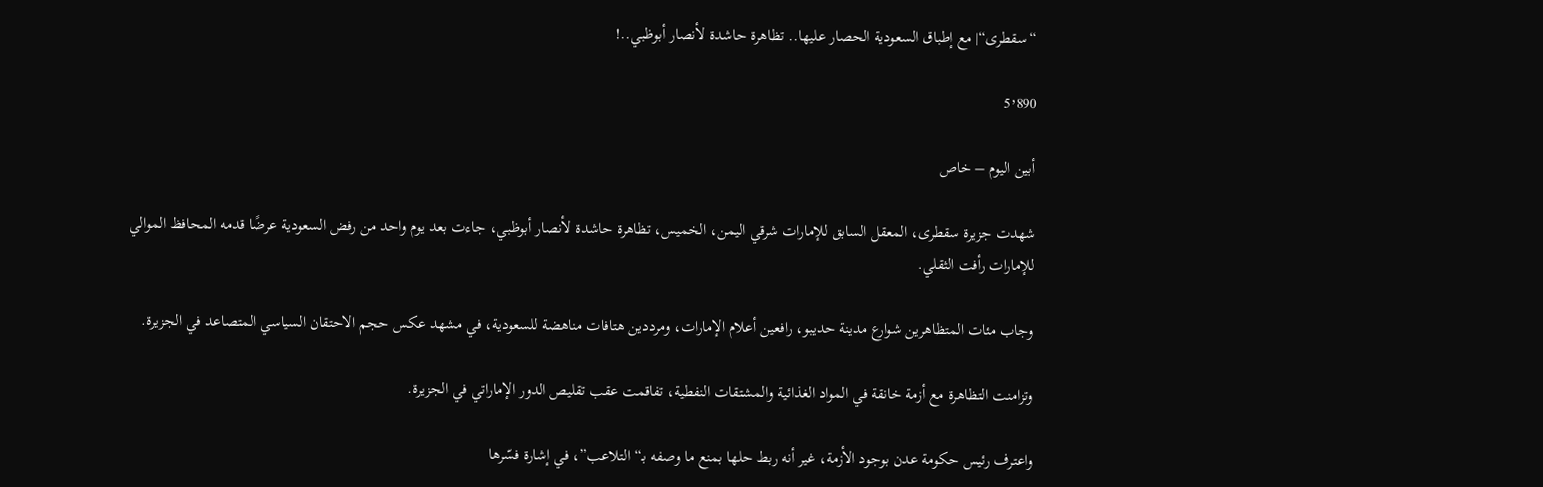“سقطرى“| مع إطباق السعودية الحصار عليها.. تظاهرة حاشدة لأنصار أبوظبي..!

5٬890

أبين اليوم – خاص

شهدت جزيرة سقطرى، المعقل السابق للإمارات شرقي اليمن، الخميس، تظاهرة حاشدة لأنصار أبوظبي، جاءت بعد يوم واحد من رفض السعودية عرضًا قدمه المحافظ الموالي للإمارات رأفت الثقلي.

وجاب مئات المتظاهرين شوارع مدينة حديبو، رافعين أعلام الإمارات، ومرددين هتافات مناهضة للسعودية، في مشهد عكس حجم الاحتقان السياسي المتصاعد في الجزيرة.

وتزامنت التظاهرة مع أزمة خانقة في المواد الغذائية والمشتقات النفطية، تفاقمت عقب تقليص الدور الإماراتي في الجزيرة.

واعترف رئيس حكومة عدن بوجود الأزمة، غير أنه ربط حلها بمنع ما وصفه بـ“التلاعب”، في إشارة فسّرها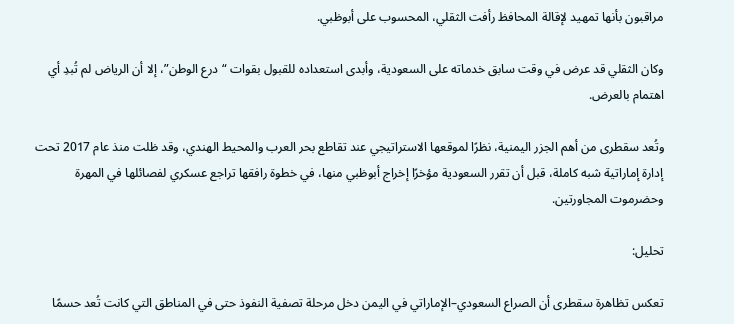مراقبون بأنها تمهيد لإقالة المحافظ رأفت الثقلي، المحسوب على أبوظبي.

وكان الثقلي قد عرض في وقت سابق خدماته على السعودية، وأبدى استعداده للقبول بقوات “درع الوطن”، إلا أن الرياض لم تُبدِ أي اهتمام بالعرض.

وتُعد سقطرى من أهم الجزر اليمنية، نظرًا لموقعها الاستراتيجي عند تقاطع بحر العرب والمحيط الهندي، وقد ظلت منذ عام 2017 تحت إدارة إماراتية شبه كاملة، قبل أن تقرر السعودية مؤخرًا إخراج أبوظبي منها، في خطوة رافقها تراجع عسكري لفصائلها في المهرة وحضرموت المجاورتين.

تحليل:

تعكس تظاهرة سقطرى أن الصراع السعودي–الإماراتي في اليمن دخل مرحلة تصفية النفوذ حتى في المناطق التي كانت تُعد حسمًا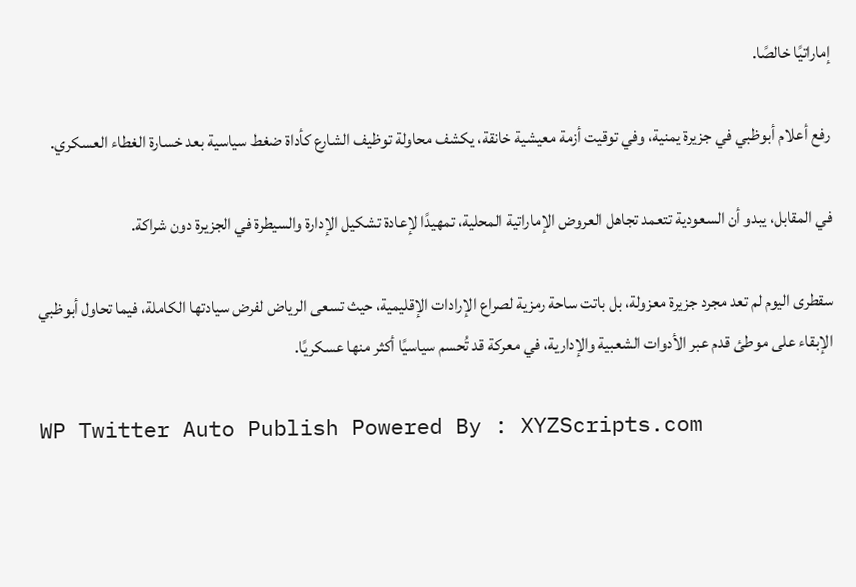إماراتيًا خالصًا.

رفع أعلام أبوظبي في جزيرة يمنية، وفي توقيت أزمة معيشية خانقة، يكشف محاولة توظيف الشارع كأداة ضغط سياسية بعد خسارة الغطاء العسكري.

في المقابل، يبدو أن السعودية تتعمد تجاهل العروض الإماراتية المحلية، تمهيدًا لإعادة تشكيل الإدارة والسيطرة في الجزيرة دون شراكة.

سقطرى اليوم لم تعد مجرد جزيرة معزولة، بل باتت ساحة رمزية لصراع الإرادات الإقليمية، حيث تسعى الرياض لفرض سيادتها الكاملة، فيما تحاول أبوظبي الإبقاء على موطئ قدم عبر الأدوات الشعبية والإدارية، في معركة قد تُحسم سياسيًا أكثر منها عسكريًا.

WP Twitter Auto Publish Powered By : XYZScripts.com